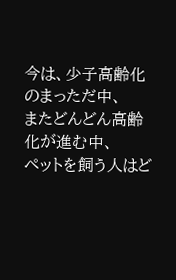今は、少子高齢化のまっただ中、
またどんどん高齢化が進む中、
ペットを飼う人はど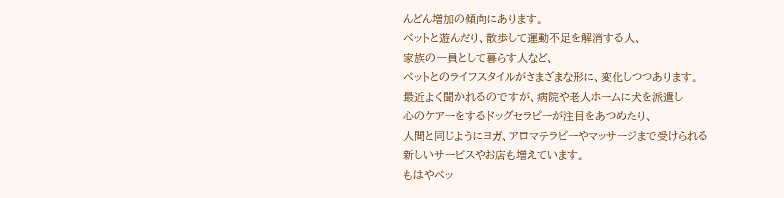んどん増加の傾向にあります。
ペットと遊んだり、散歩して運動不足を解消する人、
家族の一員として暮らす人など、
ペットとのライフスタイルがさまざまな形に、変化しつつあります。
最近よく聞かれるのですが、病院や老人ホームに犬を派遣し
心のケアーをするドッグセラピーが注目をあつめたり、
人間と同じようにヨガ、アロマテラピーやマッサージまで受けられる
新しいサービスやお店も増えています。
もはやペッ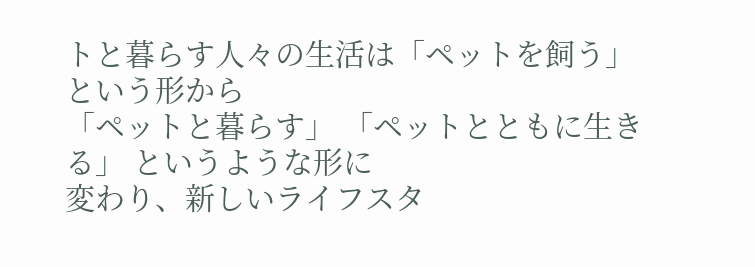トと暮らす人々の生活は「ペットを飼う」という形から
「ペットと暮らす」 「ペットとともに生きる」 というような形に
変わり、新しいライフスタ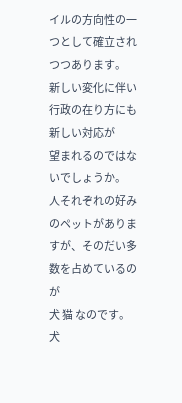イルの方向性の一つとして確立されつつあります。
新しい変化に伴い行政の在り方にも新しい対応が
望まれるのではないでしょうか。
人それぞれの好みのペットがありますが、そのだい多数を占めているのが
犬 猫 なのです。
犬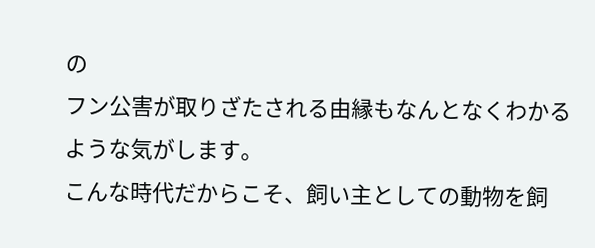の
フン公害が取りざたされる由縁もなんとなくわかるような気がします。
こんな時代だからこそ、飼い主としての動物を飼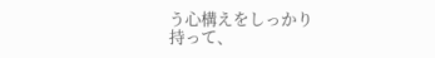う心構えをしっかり
持って、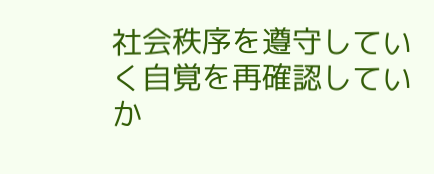社会秩序を遵守していく自覚を再確認していか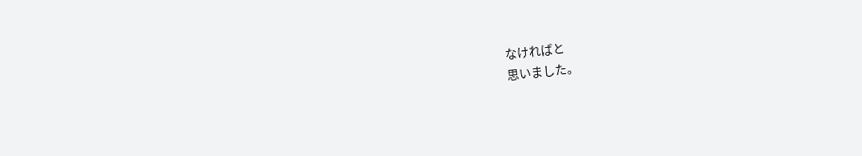なければと
思いました。